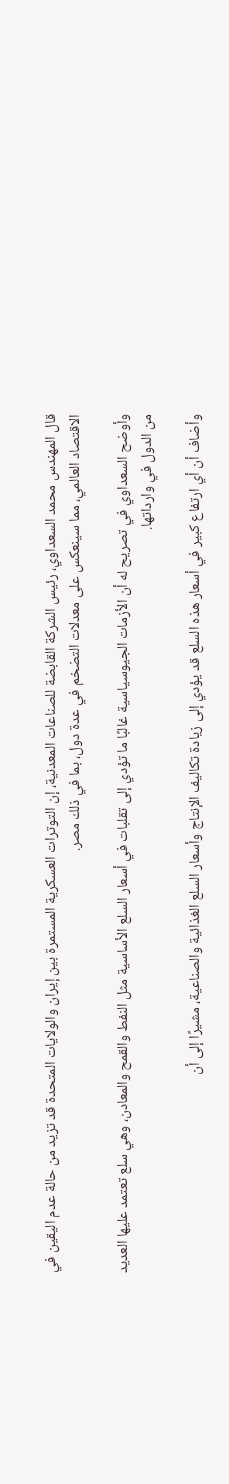قال المهندس محمد السعداوي، رئيس الشركة القابضة للصناعات المعدنية، إن التوترات العسكرية المستمرة بين إيران والولايات المتحدة قد تزيد من حالة عدم اليقين في الاقتصاد العالمي، مما سينعكس على معدلات التضخم في عدة دول، بما في ذلك مصر.

وأوضح السعداوي في تصريح له أن الأزمات الجيوسياسية غالبًا ما تؤدي إلى تقلبات في أسعار السلع الأساسية مثل النفط والقمح والمعادن، وهي سلع تعتمد عليها العديد من الدول في وارداتها.

وأضاف أن أي ارتفاع كبير في أسعار هذه السلع قد يؤدي إلى زيادة تكاليف الإنتاج وأسعار السلع الغذائية والصناعية، مشيرًا إلى أن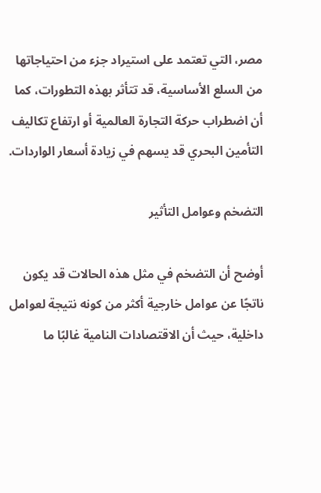مصر، التي تعتمد على استيراد جزء من احتياجاتها من السلع الأساسية، قد تتأثر بهذه التطورات، كما أن اضطراب حركة التجارة العالمية أو ارتفاع تكاليف التأمين البحري قد يسهم في زيادة أسعار الواردات.

التضخم وعوامل التأثير

أوضح أن التضخم في مثل هذه الحالات قد يكون ناتجًا عن عوامل خارجية أكثر من كونه نتيجة لعوامل داخلية، حيث أن الاقتصادات النامية غالبًا ما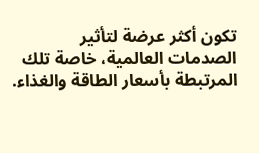تكون أكثر عرضة لتأثير الصدمات العالمية، خاصة تلك المرتبطة بأسعار الطاقة والغذاء.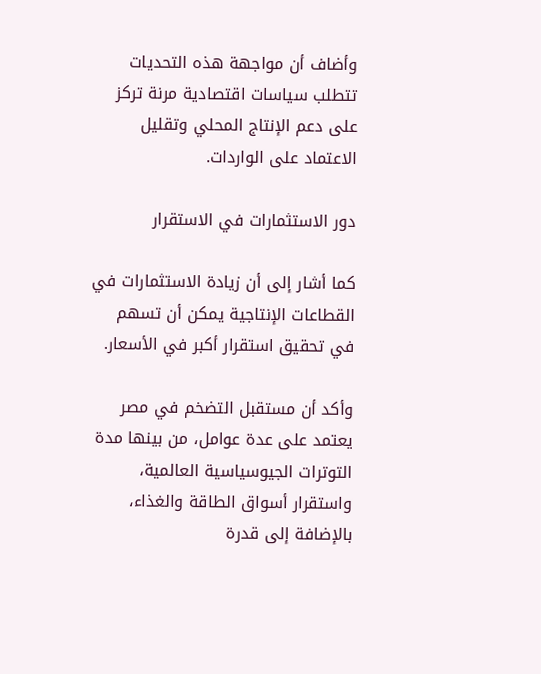وأضاف أن مواجهة هذه التحديات تتطلب سياسات اقتصادية مرنة تركز على دعم الإنتاج المحلي وتقليل الاعتماد على الواردات.

دور الاستثمارات في الاستقرار

كما أشار إلى أن زيادة الاستثمارات في القطاعات الإنتاجية يمكن أن تسهم في تحقيق استقرار أكبر في الأسعار.

وأكد أن مستقبل التضخم في مصر يعتمد على عدة عوامل، من بينها مدة التوترات الجيوسياسية العالمية، واستقرار أسواق الطاقة والغذاء، بالإضافة إلى قدرة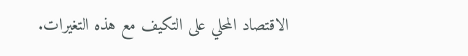الاقتصاد المحلي على التكيف مع هذه التغيرات.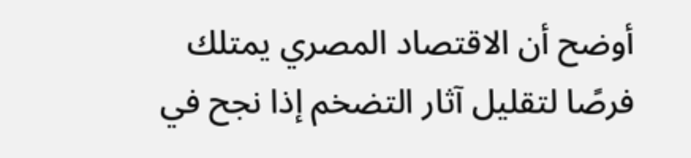أوضح أن الاقتصاد المصري يمتلك فرصًا لتقليل آثار التضخم إذا نجح في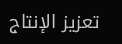تعزيز الإنتاج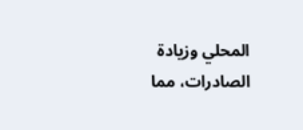المحلي وزيادة الصادرات، مما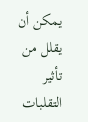يمكن أن يقلل من تأثير التقلبات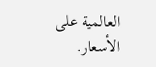العالمية على الأسعار.